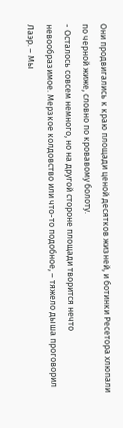Они продвигались к краю площади ценой десятков жизней, и ботинки Ресетора хлюпали по черной жиже, словно по кровавому болоту.
- Осталось совсем немного, но на другой стороне площади творится нечто невообразимое. Мерзкое колдовство или что-то подобное, – тяжело дыша проговорил Лаэр. – Мы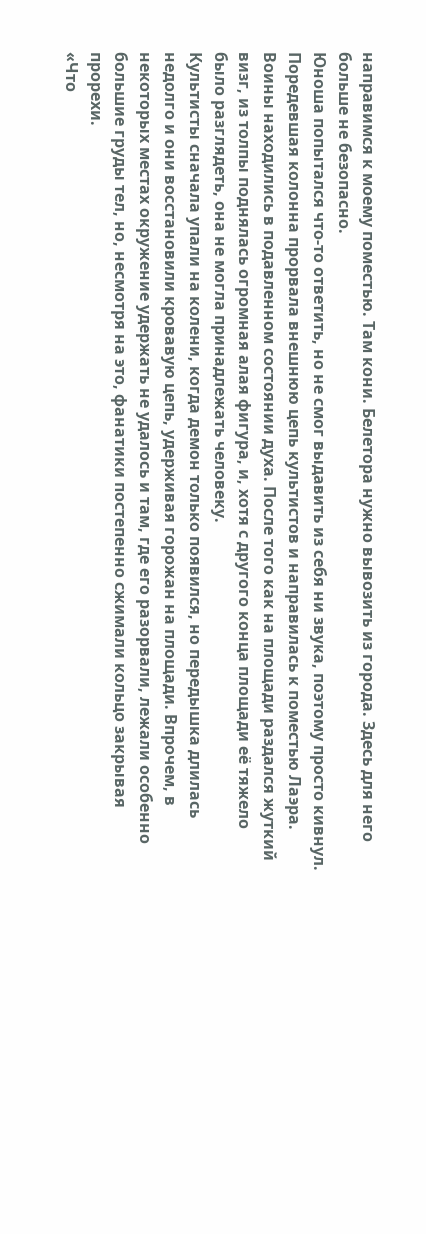направимся к моему поместью. Там кони. Белетора нужно вывозить из города. Здесь для него больше не безопасно.
Юноша попытался что-то ответить, но не смог выдавить из себя ни звука, поэтому просто кивнул. Поредевшая колонна прорвала внешнюю цепь культистов и направилась к поместью Лаэра.
Воины находились в подавленном состоянии духа. После того как на площади раздался жуткий визг, из толпы поднялась огромная алая фигура, и, хотя с другого конца площади её тяжело было разглядеть, она не могла принадлежать человеку.
Культисты сначала упали на колени, когда демон только появился, но передышка длилась недолго и они восстановили кровавую цепь, удерживая горожан на площади. Впрочем, в некоторых местах окружение удержать не удалось и там, где его разорвали, лежали особенно большие груды тел, но, несмотря на это, фанатики постепенно сжимали кольцо закрывая прорехи.
«Что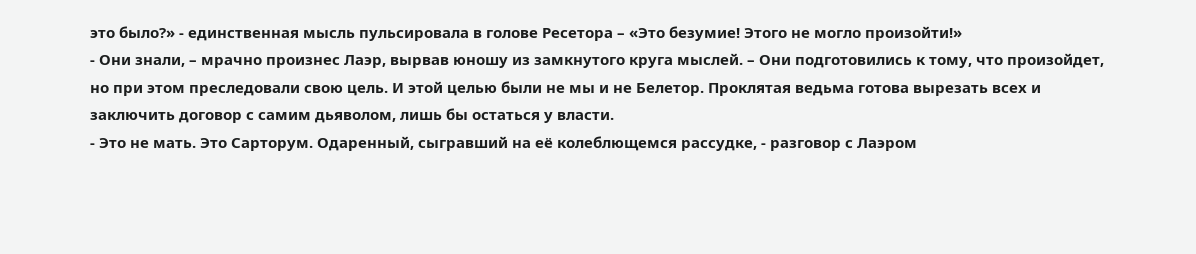это было?» - единственная мысль пульсировала в голове Ресетора – «Это безумие! Этого не могло произойти!»
- Они знали, – мрачно произнес Лаэр, вырвав юношу из замкнутого круга мыслей. – Они подготовились к тому, что произойдет, но при этом преследовали свою цель. И этой целью были не мы и не Белетор. Проклятая ведьма готова вырезать всех и заключить договор с самим дьяволом, лишь бы остаться у власти.
- Это не мать. Это Сарторум. Одаренный, сыгравший на её колеблющемся рассудке, - разговор с Лаэром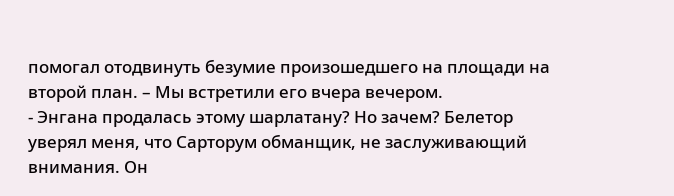помогал отодвинуть безумие произошедшего на площади на второй план. – Мы встретили его вчера вечером.
- Энгана продалась этому шарлатану? Но зачем? Белетор уверял меня, что Сарторум обманщик, не заслуживающий внимания. Он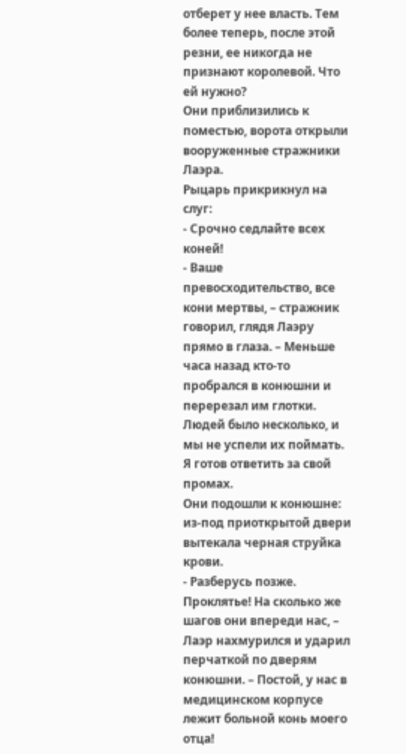отберет у нее власть. Тем более теперь, после этой резни, ее никогда не признают королевой. Что ей нужно?
Они приблизились к поместью, ворота открыли вооруженные стражники Лаэра.
Рыцарь прикрикнул на слуг:
- Срочно седлайте всех коней!
- Ваше превосходительство, все кони мертвы, – стражник говорил, глядя Лаэру прямо в глаза. – Меньше часа назад кто-то пробрался в конюшни и перерезал им глотки. Людей было несколько, и мы не успели их поймать. Я готов ответить за свой промах.
Они подошли к конюшне: из-под приоткрытой двери вытекала черная струйка крови.
- Разберусь позже. Проклятье! На сколько же шагов они впереди нас, – Лаэр нахмурился и ударил перчаткой по дверям конюшни. – Постой, у нас в медицинском корпусе лежит больной конь моего отца!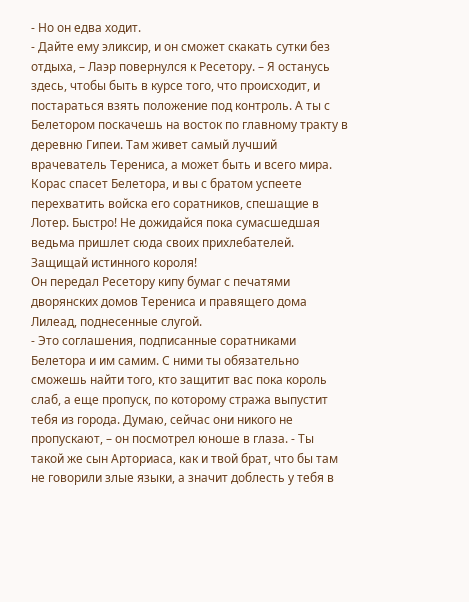- Но он едва ходит.
- Дайте ему эликсир, и он сможет скакать сутки без отдыха, – Лаэр повернулся к Ресетору. – Я останусь здесь, чтобы быть в курсе того, что происходит, и постараться взять положение под контроль. А ты с Белетором поскачешь на восток по главному тракту в деревню Гипеи. Там живет самый лучший врачеватель Терениса, а может быть и всего мира. Корас спасет Белетора, и вы с братом успеете перехватить войска его соратников, спешащие в Лотер. Быстро! Не дожидайся пока сумасшедшая ведьма пришлет сюда своих прихлебателей. Защищай истинного короля!
Он передал Ресетору кипу бумаг с печатями дворянских домов Терениса и правящего дома Лилеад, поднесенные слугой.
- Это соглашения, подписанные соратниками Белетора и им самим. С ними ты обязательно сможешь найти того, кто защитит вас пока король слаб, а еще пропуск, по которому стража выпустит тебя из города. Думаю, сейчас они никого не пропускают, – он посмотрел юноше в глаза. - Ты такой же сын Арториаса, как и твой брат, что бы там не говорили злые языки, а значит доблесть у тебя в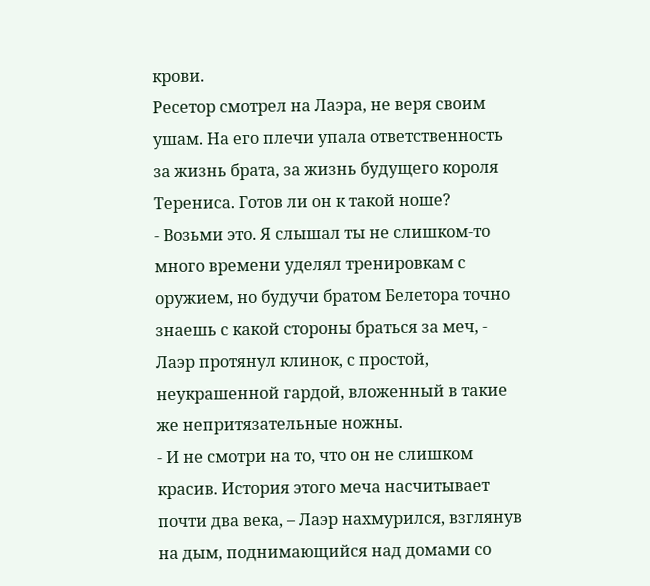крови.
Ресетор смотрел на Лаэра, не веря своим ушам. На его плечи упала ответственность за жизнь брата, за жизнь будущего короля Терениса. Готов ли он к такой ноше?
- Возьми это. Я слышал ты не слишком-то много времени уделял тренировкам с оружием, но будучи братом Белетора точно знаешь с какой стороны браться за меч, - Лаэр протянул клинок, с простой, неукрашенной гардой, вложенный в такие же непритязательные ножны.
- И не смотри на то, что он не слишком красив. История этого меча насчитывает почти два века, – Лаэр нахмурился, взглянув на дым, поднимающийся над домами со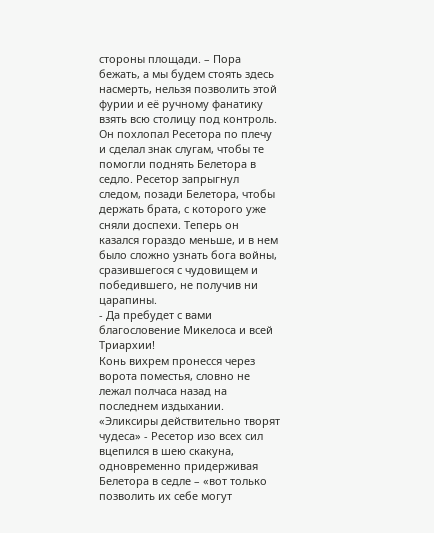стороны площади. – Пора бежать, а мы будем стоять здесь насмерть, нельзя позволить этой фурии и её ручному фанатику взять всю столицу под контроль.
Он похлопал Ресетора по плечу и сделал знак слугам, чтобы те помогли поднять Белетора в седло. Ресетор запрыгнул следом, позади Белетора, чтобы держать брата, с которого уже сняли доспехи. Теперь он казался гораздо меньше, и в нем было сложно узнать бога войны, сразившегося с чудовищем и победившего, не получив ни царапины.
- Да пребудет с вами благословение Микелоса и всей Триархии!
Конь вихрем пронесся через ворота поместья, словно не лежал полчаса назад на последнем издыхании.
«Эликсиры действительно творят чудеса» - Ресетор изо всех сил вцепился в шею скакуна, одновременно придерживая Белетора в седле – «вот только позволить их себе могут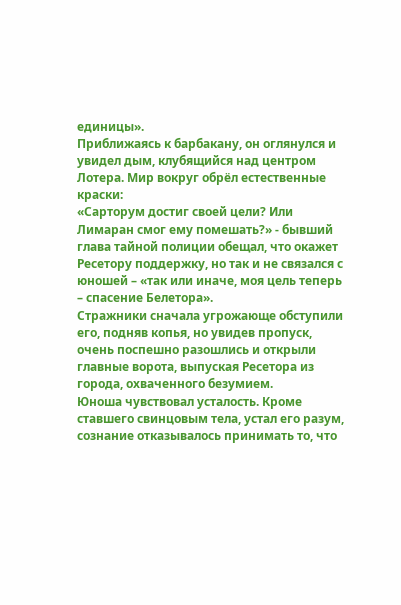единицы».
Приближаясь к барбакану, он оглянулся и увидел дым, клубящийся над центром Лотера. Мир вокруг обрёл естественные краски:
«Сарторум достиг своей цели? Или Лимаран смог ему помешать?» - бывший глава тайной полиции обещал, что окажет Ресетору поддержку, но так и не связался с юношей – «так или иначе, моя цель теперь – спасение Белетора».
Стражники сначала угрожающе обступили его, подняв копья, но увидев пропуск, очень поспешно разошлись и открыли главные ворота, выпуская Ресетора из города, охваченного безумием.
Юноша чувствовал усталость. Кроме ставшего свинцовым тела, устал его разум, сознание отказывалось принимать то, что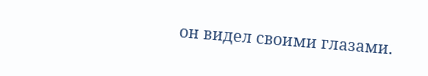он видел своими глазами.